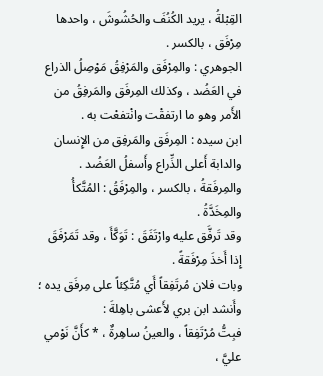القِبْلةُ ، يريد الكُنُفَ والحُشُوشَ ، واحدها مِرْفَق ، بالكسر .
الجوهري : والمِرْفَق والمَرْفِقُ مَوْصِلُ الذراع في العَضُد ، وكذلك المِرفَق والمَرفِقُ من الأَمر وهو ما ارتفقْت وانْتفعْت به .
ابن سيده : المِرفَق والمَرفِق من الإِنسان والدابة أَعلى الذِّراع وأَسفلُ العَضُد .
والمِرفَقةُ ، بالكسر ، والمِرْفَقُ : المُتَّكأُ والمِخَدَّةُ .
وقد تَرفَّق عليه وارْتَفَقَ : تَوَكَّأَ ، وقد تَمَرْفَقَ إِذا أَخذَ مِرْفَقةً .
وبات فلان مُرتَفِقاً أَي مُتَّكِئاً على مِرفَق يده ؛ وأَنشد ابن بري لأَعشى باهِلةَ :
فبِتُّ مُرْتَفِقاً ، والعينُ ساهِرةٌ ، * كأَنَّ نَوْمي عليَّ ،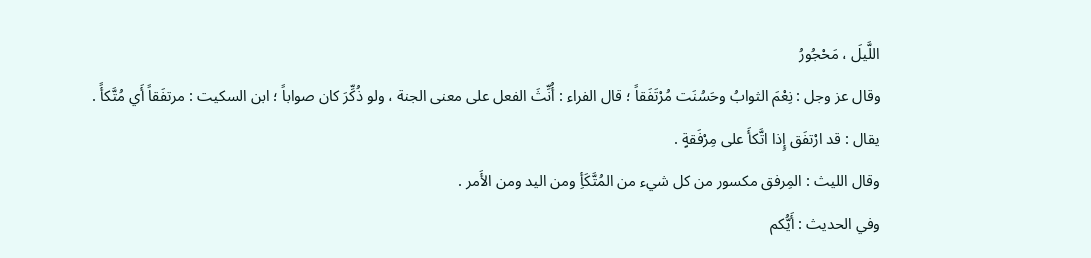اللَّيلَ ، مَحْجُورُ
وقال عز وجل : نِعْمَ الثوابُ وحَسُنَت مُرْتَفَقاً ؛ قال الفراء : أُنِّثَ الفعل على معنى الجنة ، ولو ذُكِّرَ كان صواباً ؛ ابن السكيت : مرتفَقاً أَي مُتَّكأً .
يقال : قد ارْتفَق إِذا اتَّكأَ على مِرْفَقةٍ .
وقال الليث : المِرفق مكسور من كل شيء من المُتَّكَأِ ومن اليد ومن الأَمر .
وفي الحديث : أَيُّكم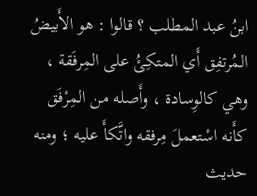ابنُ عبد المطلب ؟ قالوا : هو الأَبيضُ المُرتفِق أَي المتكِئُ على المِرفَقة ، وهي كالوِسادة ، وأَصله من المِرْفَق كأَنه اسْتعملَ مِرفقه واتَّكأَ عليه ؛ ومنه حديث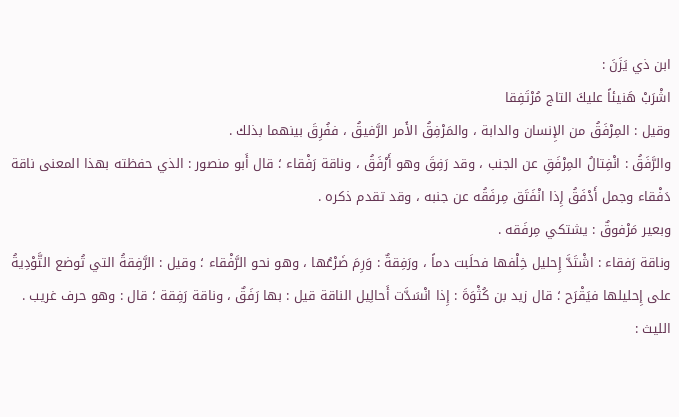ابن ذي يَزَنَ :
اشْرَبْ هَنيئاً عليكَ التاج مُرْتَفِقا
وقيل : المِرْفَقُ من الإِنسان والدابة ، والمَرْفِقُ الأَمر الرَّفيقُ ، ففُرِقَ بينهما بذلك .
والرَّفَقُ : انْفِتالُ المِرْفَقِ عن الجنب ، وقد رَفِقَ وهو أَرْفَقُ ، وناقة رَفْقاء ؛ قال أَبو منصور : الذي حفظته بهذا المعنى ناقة دَفْقاء وجمل أَدْفَقُ إِذا انْفَتَق مِرفَقُه عن جنبه ، وقد تقدم ذكره .
وبعير مَرْفوقٌ : يشتكي مِرفَقه .
وناقة رَفقاء : اشْتَدَّ إِحليل خِلْفها فحلَبت دماً ، ورَفِقةٌ : وَرِمَ ضَرْعُها ، وهو نحو الرَّفْقاء ؛ وقيل : الرَّفِقةُ التي تُوضع التَّوْدِيةُ على إِحليلها فيَقْرَح ؛ قال زيد بن كُثْوَةَ : إِذا انْسَدَّت أَحالِيل الناقة قيل : بها رَفَقٌ ، وناقة رَفِقة ؛ قال : وهو حرف غريب .
الليث :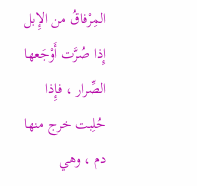المِرْفاقُ من الإِبل إِذا صُرَّت أَوْجَعها الصِّرار ، فإِذا حُلِبت خرج منها دم ، وهي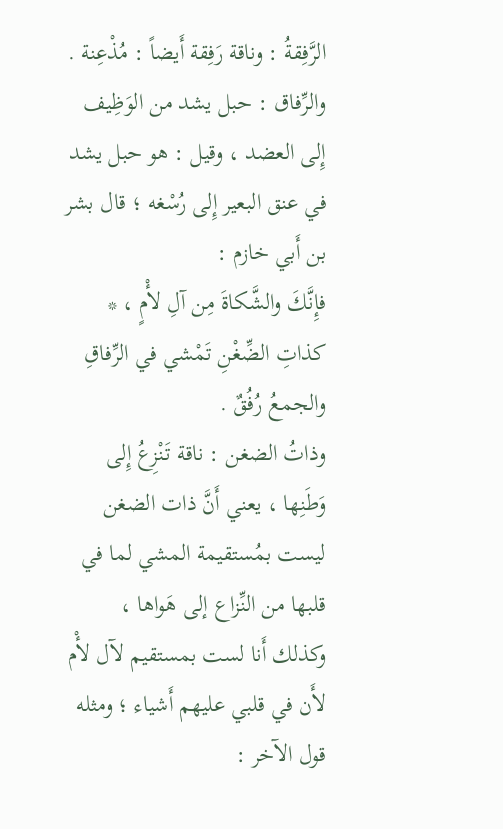الرَّفِقةُ : وناقة رَفِقة أَيضاً : مُذْعِنة .
والرِّفاق : حبل يشد من الوَظِيف إِلى العضد ، وقيل : هو حبل يشد في عنق البعير إِلى رُسْغه ؛ قال بشر بن أَبي خازم :
فإِنَّكَ والشَّكاةَ مِن آلِ لأْمٍ ، * كذاتِ الضِّغْنِ تَمْشي في الرِّفاقِ
والجمعُ رُفُقٌ .
وذاتُ الضغن : ناقة تَنْزِعُ إِلى وَطَنِها ، يعني أَنَّ ذات الضغن ليست بمُستقيمة المشي لما في قلبها من النِّزاع إلى هَواها ، وكذلك أَنا لست بمستقيم لآل لأْم لأَن في قلبي عليهم أَشياء ؛ ومثله قول الآخر :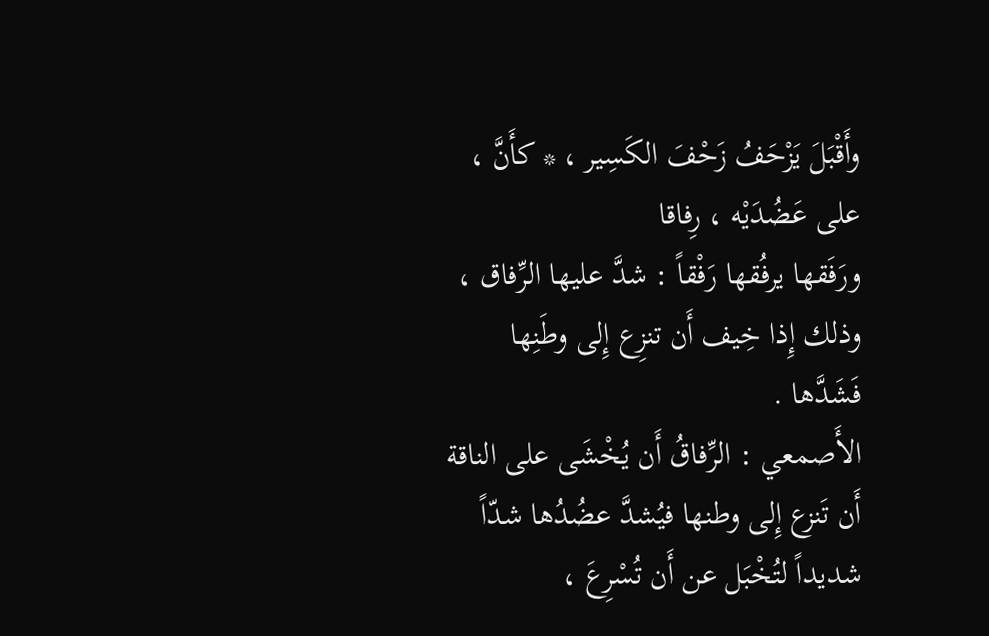وأَقْبَلَ يَزْحَفُ زَحْفَ الكَسِير ، * كأَنَّ ، على عَضُدَيْه ، رِفاقا
ورَفَقها يرفُقها رَفْقاً : شدَّ عليها الرِّفاق ، وذلك إِذا خِيف أَن تنزِع إِلى وطَنِها فَشَدَّها .
الأَصمعي : الرِّفاقُ أَن يُخْشَى على الناقة أَن تَنزع إِلى وطنها فيُشدَّ عضُدُها شدّاً شديداً لتُخْبَل عن أَن تُسْرِعَ ،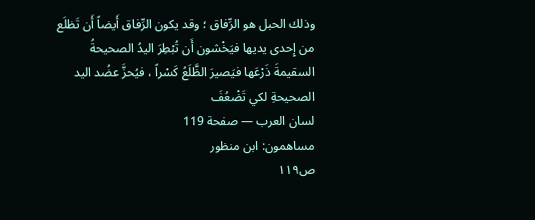وذلك الحبل هو الرِّفاق ؛ وقد يكون الرِّفاق أَيضاً أَن تَظلَع من إِحدى يديها فيَخْشون أَن تُبْطِرَ اليدُ الصحيحةُ السقيمةَ ذَرْعَها فيَصيرَ الظَّلَعُ كَسْراً ، فيُحزَّ عضُد اليد الصحيحةِ لكي تَضْعُفَ
لسان العرب — صفحة 119
مساهمون: ابن منظور
ص١١٩